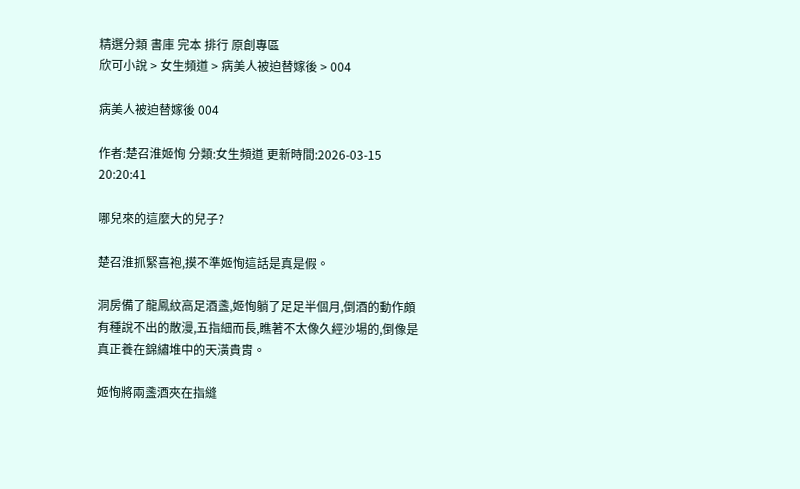精選分類 書庫 完本 排行 原創專區
欣可小說 > 女生頻道 > 病美人被迫替嫁後 > 004

病美人被迫替嫁後 004

作者:楚召淮姬恂 分類:女生頻道 更新時間:2026-03-15 20:20:41

哪兒來的這麼大的兒子?

楚召淮抓緊喜袍,摸不準姬恂這話是真是假。

洞房備了龍鳳紋高足酒盞,姬恂躺了足足半個月,倒酒的動作頗有種說不出的散漫,五指細而長,瞧著不太像久經沙場的,倒像是真正養在錦繡堆中的天潢貴胄。

姬恂將兩盞酒夾在指縫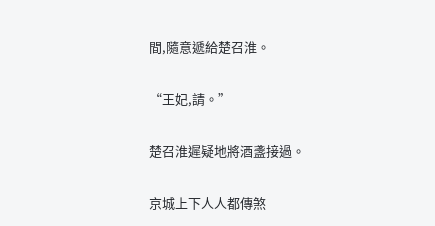間,隨意遞給楚召淮。

“王妃,請。”

楚召淮遲疑地將酒盞接過。

京城上下人人都傳煞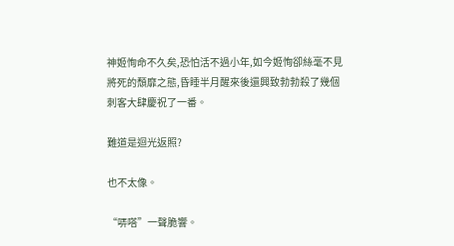神姬恂命不久矣,恐怕活不過小年,如今姬恂卻絲毫不見將死的頹靡之態,昏睡半月醒來後還興致勃勃殺了幾個刺客大肆慶祝了一番。

難道是迴光返照?

也不太像。

“哢嗒”一聲脆響。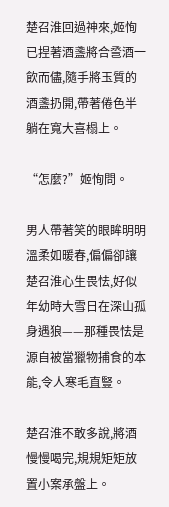楚召淮回過神來,姬恂已捏著酒盞將合巹酒一飲而儘,隨手將玉質的酒盞扔開,帶著倦色半躺在寬大喜榻上。

“怎麼?”姬恂問。

男人帶著笑的眼眸明明溫柔如暖春,偏偏卻讓楚召淮心生畏怯,好似年幼時大雪日在深山孤身遇狼——那種畏怯是源自被當獵物捕食的本能,令人寒毛直豎。

楚召淮不敢多說,將酒慢慢喝完,規規矩矩放置小案承盤上。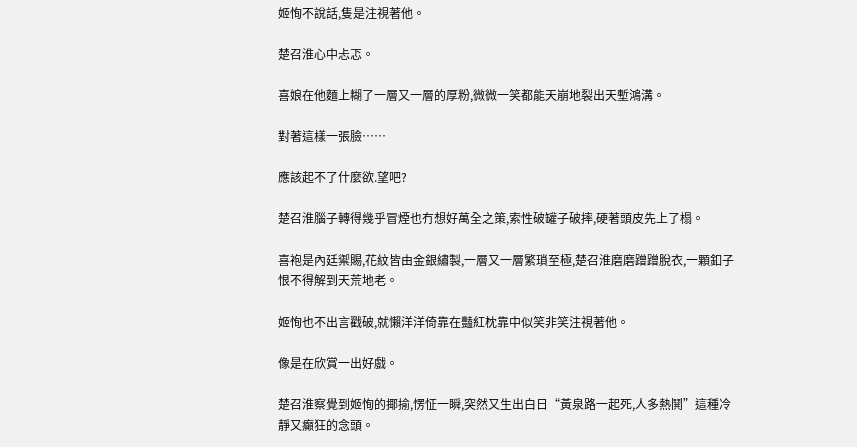姬恂不說話,隻是注視著他。

楚召淮心中忐忑。

喜娘在他麵上糊了一層又一層的厚粉,微微一笑都能天崩地裂出天塹鴻溝。

對著這樣一張臉……

應該起不了什麼欲.望吧?

楚召淮腦子轉得幾乎冒煙也冇想好萬全之策,索性破罐子破摔,硬著頭皮先上了榻。

喜袍是內廷禦賜,花紋皆由金銀繡製,一層又一層繁瑣至極,楚召淮磨磨蹭蹭脫衣,一顆釦子恨不得解到天荒地老。

姬恂也不出言戳破,就懶洋洋倚靠在豔紅枕靠中似笑非笑注視著他。

像是在欣賞一出好戲。

楚召淮察覺到姬恂的揶揄,愣怔一瞬,突然又生出白日“黃泉路一起死,人多熱鬨”這種冷靜又癲狂的念頭。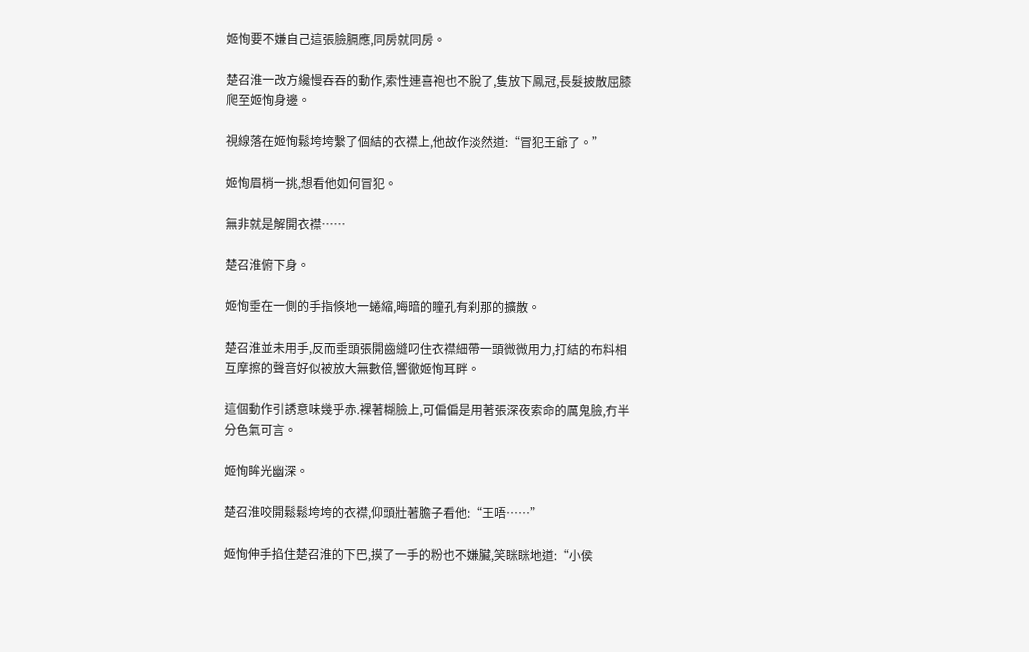姬恂要不嫌自己這張臉膈應,同房就同房。

楚召淮一改方纔慢吞吞的動作,索性連喜袍也不脫了,隻放下鳳冠,長髮披散屈膝爬至姬恂身邊。

視線落在姬恂鬆垮垮繫了個結的衣襟上,他故作淡然道:“冒犯王爺了。”

姬恂眉梢一挑,想看他如何冒犯。

無非就是解開衣襟……

楚召淮俯下身。

姬恂垂在一側的手指倏地一蜷縮,晦暗的瞳孔有刹那的擴散。

楚召淮並未用手,反而垂頭張開齒縫叼住衣襟細帶一頭微微用力,打結的布料相互摩擦的聲音好似被放大無數倍,響徹姬恂耳畔。

這個動作引誘意味幾乎赤.裸著糊臉上,可偏偏是用著張深夜索命的厲鬼臉,冇半分色氣可言。

姬恂眸光幽深。

楚召淮咬開鬆鬆垮垮的衣襟,仰頭壯著膽子看他:“王唔……”

姬恂伸手掐住楚召淮的下巴,摸了一手的粉也不嫌臟,笑眯眯地道:“小侯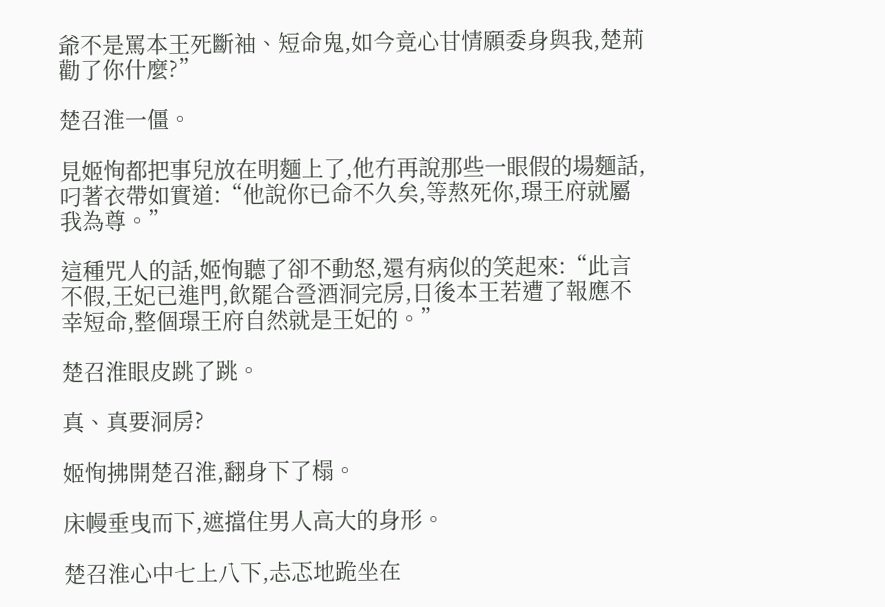爺不是罵本王死斷袖、短命鬼,如今竟心甘情願委身與我,楚荊勸了你什麼?”

楚召淮一僵。

見姬恂都把事兒放在明麵上了,他冇再說那些一眼假的場麵話,叼著衣帶如實道:“他說你已命不久矣,等熬死你,璟王府就屬我為尊。”

這種咒人的話,姬恂聽了卻不動怒,還有病似的笑起來:“此言不假,王妃已進門,飲罷合巹酒洞完房,日後本王若遭了報應不幸短命,整個璟王府自然就是王妃的。”

楚召淮眼皮跳了跳。

真、真要洞房?

姬恂拂開楚召淮,翻身下了榻。

床幔垂曳而下,遮擋住男人高大的身形。

楚召淮心中七上八下,忐忑地跪坐在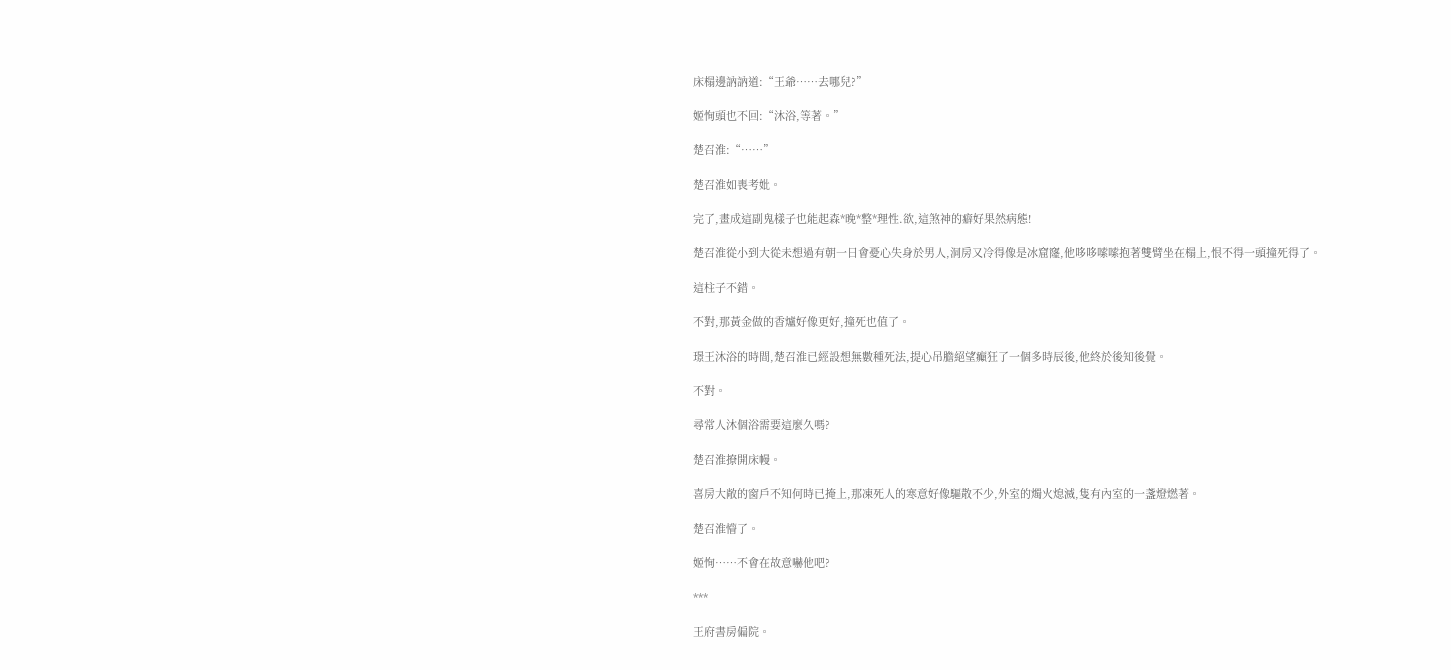床榻邊訥訥道:“王爺……去哪兒?”

姬恂頭也不回:“沐浴,等著。”

楚召淮:“……”

楚召淮如喪考妣。

完了,畫成這副鬼樣子也能起森*晚*整*理性.欲,這煞神的癖好果然病態!

楚召淮從小到大從未想過有朝一日會憂心失身於男人,洞房又冷得像是冰窟窿,他哆哆嗦嗦抱著雙臂坐在榻上,恨不得一頭撞死得了。

這柱子不錯。

不對,那黃金做的香爐好像更好,撞死也值了。

璟王沐浴的時間,楚召淮已經設想無數種死法,提心吊膽絕望癲狂了一個多時辰後,他終於後知後覺。

不對。

尋常人沐個浴需要這麼久嗎?

楚召淮撩開床幔。

喜房大敞的窗戶不知何時已掩上,那凍死人的寒意好像驅散不少,外室的燭火熄滅,隻有內室的一盞燈燃著。

楚召淮懵了。

姬恂……不會在故意嚇他吧?

***

王府書房偏院。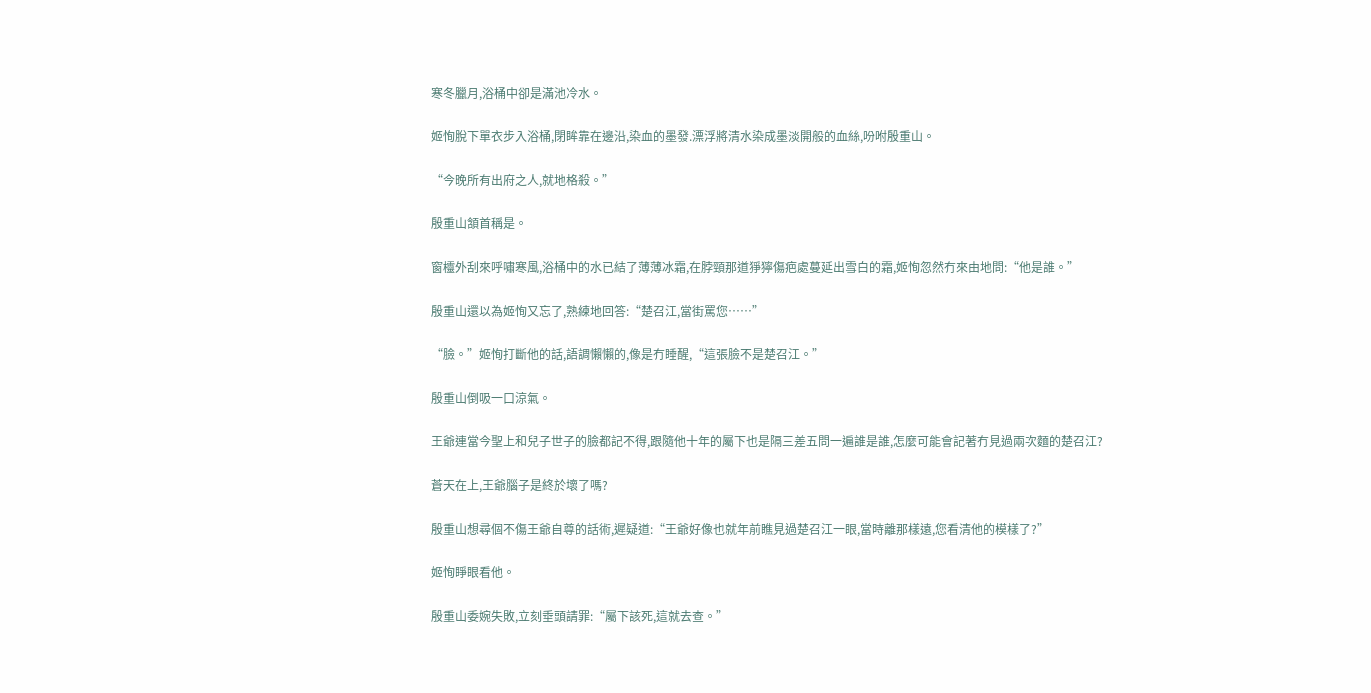寒冬臘月,浴桶中卻是滿池冷水。

姬恂脫下單衣步入浴桶,閉眸靠在邊沿,染血的墨發.漂浮將清水染成墨淡開般的血絲,吩咐殷重山。

“今晚所有出府之人,就地格殺。”

殷重山頷首稱是。

窗欞外刮來呼嘯寒風,浴桶中的水已結了薄薄冰霜,在脖頸那道猙獰傷疤處蔓延出雪白的霜,姬恂忽然冇來由地問:“他是誰。”

殷重山還以為姬恂又忘了,熟練地回答:“楚召江,當街罵您……”

“臉。”姬恂打斷他的話,語調懶懶的,像是冇睡醒,“這張臉不是楚召江。”

殷重山倒吸一口涼氣。

王爺連當今聖上和兒子世子的臉都記不得,跟隨他十年的屬下也是隔三差五問一遍誰是誰,怎麼可能會記著冇見過兩次麵的楚召江?

蒼天在上,王爺腦子是終於壞了嗎?

殷重山想尋個不傷王爺自尊的話術,遲疑道:“王爺好像也就年前瞧見過楚召江一眼,當時離那樣遠,您看清他的模樣了?”

姬恂睜眼看他。

殷重山委婉失敗,立刻垂頭請罪:“屬下該死,這就去查。”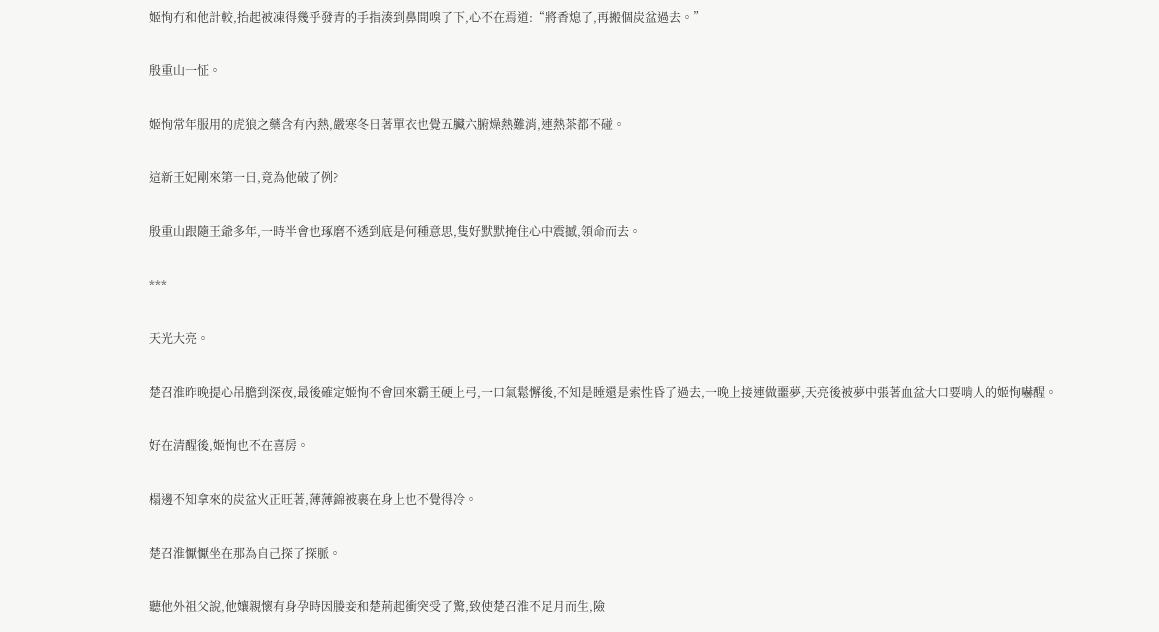姬恂冇和他計較,抬起被凍得幾乎發青的手指湊到鼻間嗅了下,心不在焉道:“將香熄了,再搬個炭盆過去。”

殷重山一怔。

姬恂常年服用的虎狼之藥含有內熱,嚴寒冬日著單衣也覺五臟六腑燥熱難消,連熱茶都不碰。

這新王妃剛來第一日,竟為他破了例?

殷重山跟隨王爺多年,一時半會也琢磨不透到底是何種意思,隻好默默掩住心中震撼,領命而去。

***

天光大亮。

楚召淮昨晚提心吊膽到深夜,最後確定姬恂不會回來霸王硬上弓,一口氣鬆懈後,不知是睡還是索性昏了過去,一晚上接連做噩夢,天亮後被夢中張著血盆大口要啃人的姬恂嚇醒。

好在清醒後,姬恂也不在喜房。

榻邊不知拿來的炭盆火正旺著,薄薄錦被裹在身上也不覺得冷。

楚召淮懨懨坐在那為自己探了探脈。

聽他外祖父說,他孃親懷有身孕時因媵妾和楚荊起衝突受了驚,致使楚召淮不足月而生,險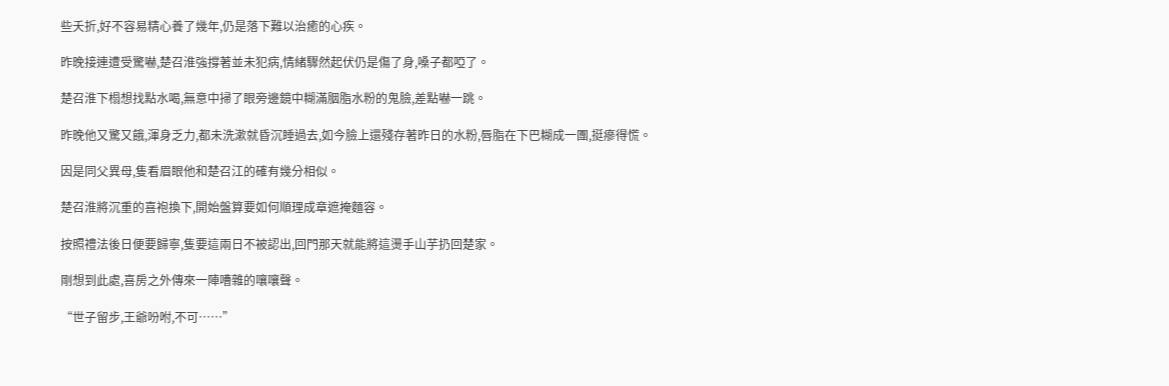些夭折,好不容易精心養了幾年,仍是落下難以治癒的心疾。

昨晚接連遭受驚嚇,楚召淮強撐著並未犯病,情緒驟然起伏仍是傷了身,嗓子都啞了。

楚召淮下榻想找點水喝,無意中掃了眼旁邊鏡中糊滿胭脂水粉的鬼臉,差點嚇一跳。

昨晚他又驚又餓,渾身乏力,都未洗漱就昏沉睡過去,如今臉上還殘存著昨日的水粉,唇脂在下巴糊成一團,挺瘮得慌。

因是同父異母,隻看眉眼他和楚召江的確有幾分相似。

楚召淮將沉重的喜袍換下,開始盤算要如何順理成章遮掩麵容。

按照禮法後日便要歸寧,隻要這兩日不被認出,回門那天就能將這燙手山芋扔回楚家。

剛想到此處,喜房之外傳來一陣嘈雜的嚷嚷聲。

“世子留步,王爺吩咐,不可……”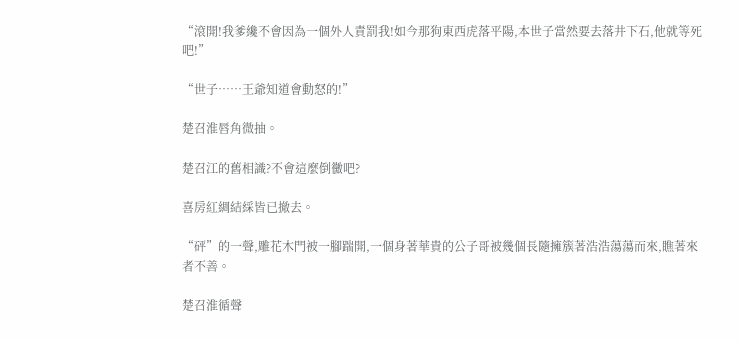“滾開!我爹纔不會因為一個外人責罰我!如今那狗東西虎落平陽,本世子當然要去落井下石,他就等死吧!”

“世子……王爺知道會動怒的!”

楚召淮唇角微抽。

楚召江的舊相識?不會這麼倒黴吧?

喜房紅綢結綵皆已撤去。

“砰”的一聲,雕花木門被一腳踹開,一個身著華貴的公子哥被幾個長隨擁簇著浩浩蕩蕩而來,瞧著來者不善。

楚召淮循聲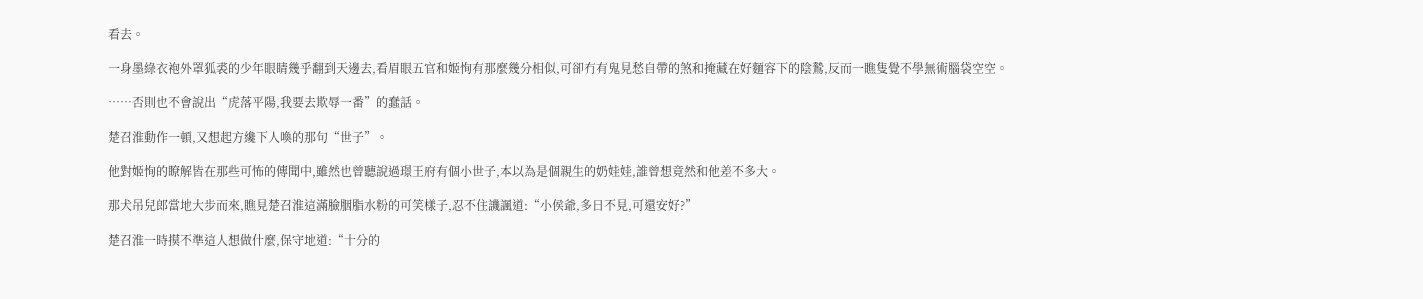看去。

一身墨綠衣袍外罩狐裘的少年眼睛幾乎翻到天邊去,看眉眼五官和姬恂有那麼幾分相似,可卻冇有鬼見愁自帶的煞和掩藏在好麵容下的陰鷙,反而一瞧隻覺不學無術腦袋空空。

……否則也不會說出“虎落平陽,我要去欺辱一番”的蠢話。

楚召淮動作一頓,又想起方纔下人喚的那句“世子”。

他對姬恂的瞭解皆在那些可怖的傳聞中,雖然也曾聽說過璟王府有個小世子,本以為是個親生的奶娃娃,誰曾想竟然和他差不多大。

那犬吊兒郎當地大步而來,瞧見楚召淮這滿臉胭脂水粉的可笑樣子,忍不住譏諷道:“小侯爺,多日不見,可還安好?”

楚召淮一時摸不準這人想做什麼,保守地道:“十分的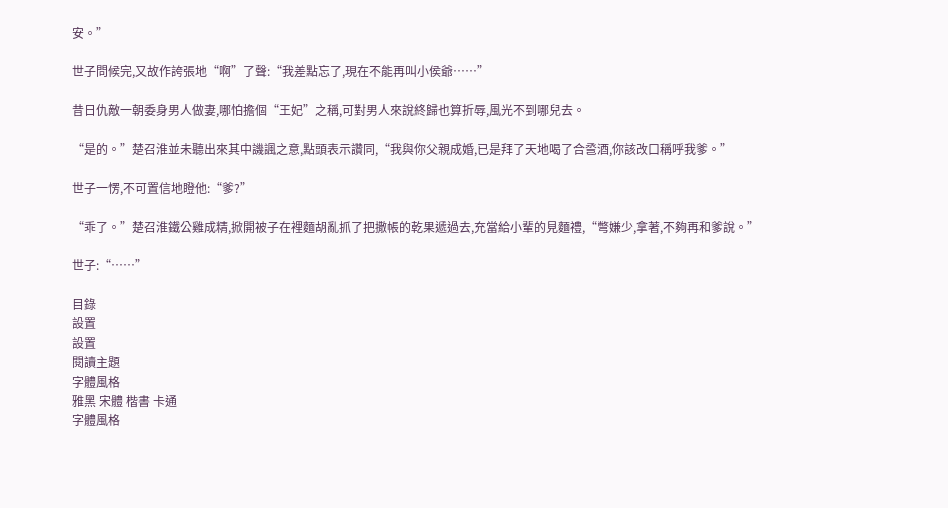安。”

世子問候完,又故作誇張地“啊”了聲:“我差點忘了,現在不能再叫小侯爺……”

昔日仇敵一朝委身男人做妻,哪怕擔個“王妃”之稱,可對男人來說終歸也算折辱,風光不到哪兒去。

“是的。”楚召淮並未聽出來其中譏諷之意,點頭表示讚同,“我與你父親成婚,已是拜了天地喝了合巹酒,你該改口稱呼我爹。”

世子一愣,不可置信地瞪他:“爹?”

“乖了。”楚召淮鐵公雞成精,掀開被子在裡麵胡亂抓了把撒帳的乾果遞過去,充當給小輩的見麵禮,“彆嫌少,拿著,不夠再和爹說。”

世子:“……”

目錄
設置
設置
閱讀主題
字體風格
雅黑 宋體 楷書 卡通
字體風格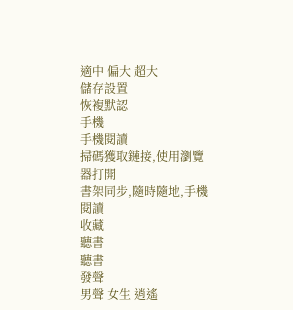適中 偏大 超大
儲存設置
恢複默認
手機
手機閱讀
掃碼獲取鏈接,使用瀏覽器打開
書架同步,隨時隨地,手機閱讀
收藏
聽書
聽書
發聲
男聲 女生 逍遙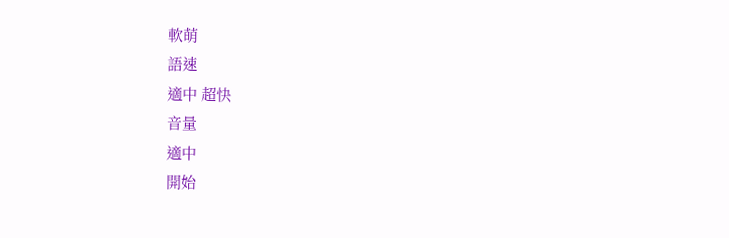軟萌
語速
適中 超快
音量
適中
開始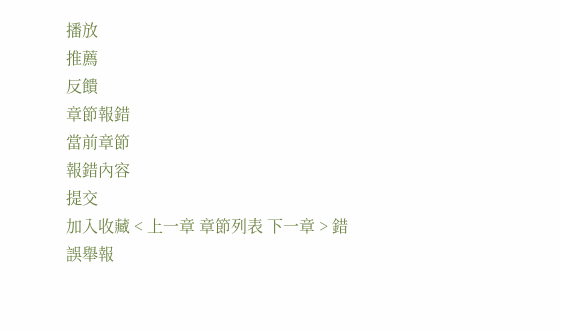播放
推薦
反饋
章節報錯
當前章節
報錯內容
提交
加入收藏 < 上一章 章節列表 下一章 > 錯誤舉報